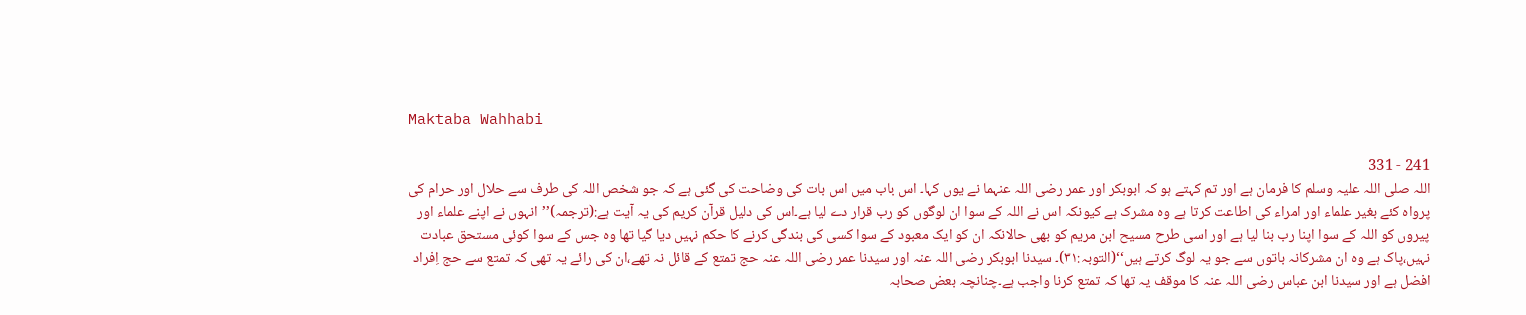Maktaba Wahhabi

241 - 331
اللہ صلی اللہ علیہ وسلم کا فرمان ہے اور تم کہتے ہو کہ ابوبکر اور عمر رضی اللہ عنہما نے یوں کہا۔ اس باب میں اس بات کی وضاحت کی گئی ہے کہ جو شخص اللہ کی طرف سے حلال اور حرام کی پرواہ کئے بغیر علماء اور امراء کی اطاعت کرتا ہے وہ مشرک ہے کیونکہ اس نے اللہ کے سوا ان لوگوں کو رب قرار دے لیا ہے۔اس کی دلیل قرآن کریم کی یہ آیت ہے:(ترجمہ)’’انہوں نے اپنے علماء اور پیروں کو اللہ کے سوا اپنا رب بنا لیا ہے اور اسی طرح مسیح ابن مریم کو بھی حالانکہ ان کو ایک معبود کے سوا کسی کی بندگی کرنے کا حکم نہیں دیا گیا تھا وہ جس کے سوا کوئی مستحق عبادت نہیں،پاک ہے وہ ان مشرکانہ باتوں سے جو یہ لوگ کرتے ہیں‘‘(التوبہ:۳۱)۔ سیدنا ابوبکر رضی اللہ عنہ اور سیدنا عمر رضی اللہ عنہ حج تمتع کے قائل نہ تھے،ان کی رائے یہ تھی کہ تمتع سے حج اِفراد افضل ہے اور سیدنا ابن عباس رضی اللہ عنہ کا موقف یہ تھا کہ تمتع کرنا واجب ہے۔چنانچہ بعض صحابہ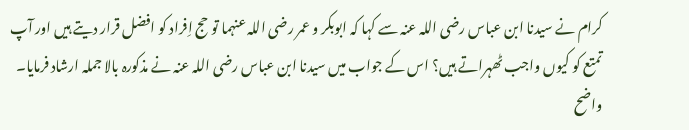کرام نے سیدنا ابن عباس رضی اللہ عنہ سے کہا کہ ابوبکر و عمر رضی اللہ عنہما تو حج اِفراد کو افضل قرار دیتے ہیں اور آپ تمتع کو کیوں واجب ٹھہراتے ہیں؟ اس کے جواب میں سیدنا ابن عباس رضی اللہ عنہ نے مذکورہ بالا جملہ ارشاد فرمایا۔ واضح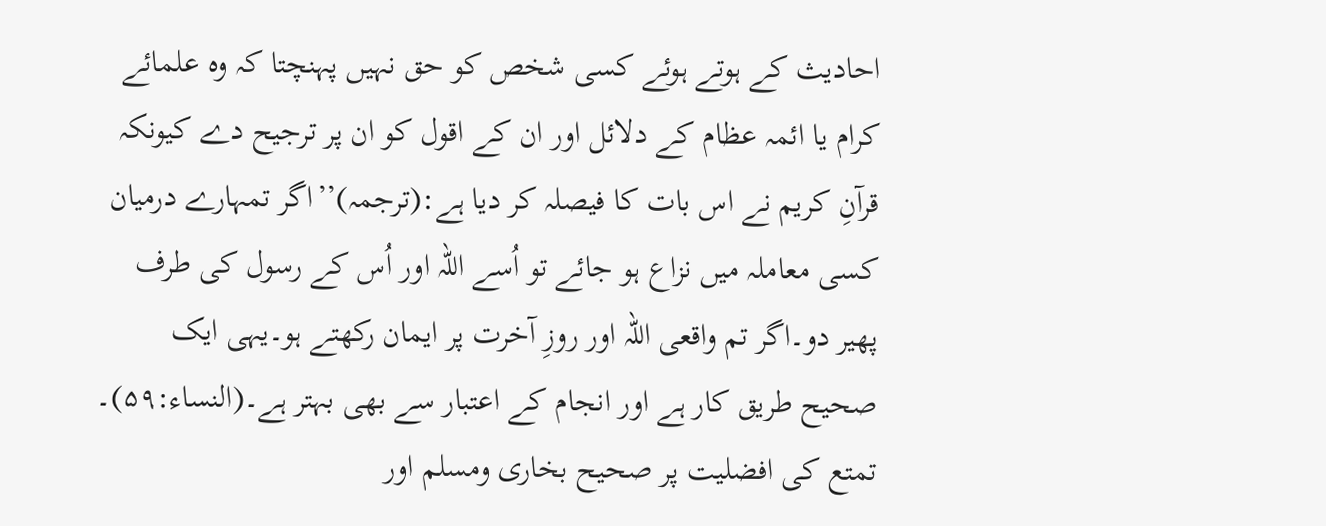احادیث کے ہوتے ہوئے کسی شخص کو حق نہیں پہنچتا کہ وہ علمائے کرام یا ائمہ عظام کے دلائل اور ان کے اقول کو ان پر ترجیح دے کیونکہ قرآنِ کریم نے اس بات کا فیصلہ کر دیا ہے:(ترجمہ)’’اگر تمہارے درمیان کسی معاملہ میں نزاع ہو جائے تو اُسے اللہ اور اُس کے رسول کی طرف پھیر دو۔اگر تم واقعی اللہ اور روزِ آخرت پر ایمان رکھتے ہو۔یہی ایک صحیح طریق کار ہے اور انجام کے اعتبار سے بھی بہتر ہے۔(النساء:۵۹)۔ تمتع کی افضلیت پر صحیح بخاری ومسلم اور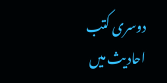دوسری کتب احادیث میں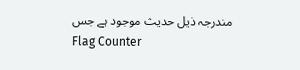مندرجہ ذیل حدیث موجود ہے جس
Flag Counter